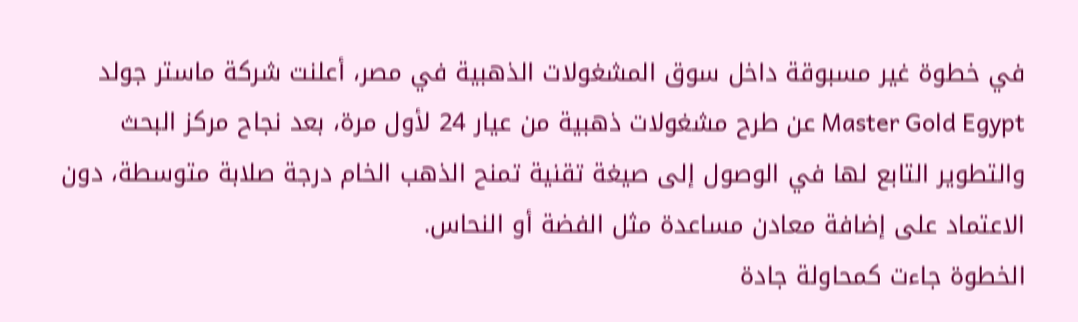في خطوة غير مسبوقة داخل سوق المشغولات الذهبية في مصر، أعلنت شركة ماستر جولد Master Gold Egypt عن طرح مشغولات ذهبية من عيار 24 لأول مرة، بعد نجاح مركز البحث والتطوير التابع لها في الوصول إلى صيغة تقنية تمنح الذهب الخام درجة صلابة متوسطة، دون الاعتماد على إضافة معادن مساعدة مثل الفضة أو النحاس.
الخطوة جاءت كمحاولة جادة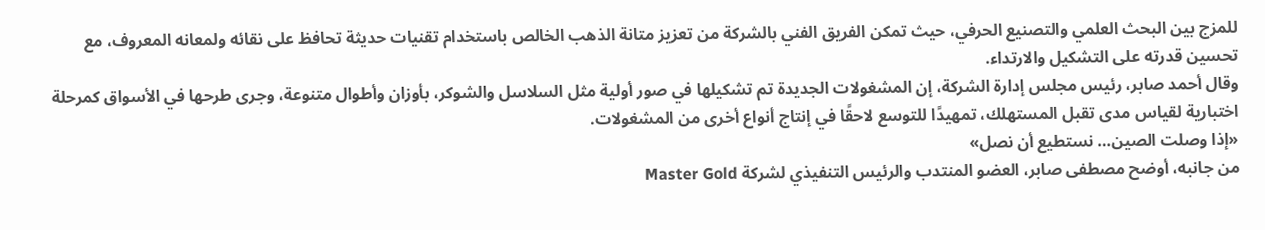للمزج بين البحث العلمي والتصنيع الحرفي، حيث تمكن الفريق الفني بالشركة من تعزيز متانة الذهب الخالص باستخدام تقنيات حديثة تحافظ على نقائه ولمعانه المعروف، مع تحسين قدرته على التشكيل والارتداء.
وقال أحمد صابر، رئيس مجلس إدارة الشركة، إن المشغولات الجديدة تم تشكيلها في صور أولية مثل السلاسل والشوكر، بأوزان وأطوال متنوعة، وجرى طرحها في الأسواق كمرحلة اختبارية لقياس مدى تقبل المستهلك، تمهيدًا للتوسع لاحقًا في إنتاج أنواع أخرى من المشغولات.
«إذا وصلت الصين… نستطيع أن نصل»
من جانبه، أوضح مصطفى صابر، العضو المنتدب والرئيس التنفيذي لشركة Master Gold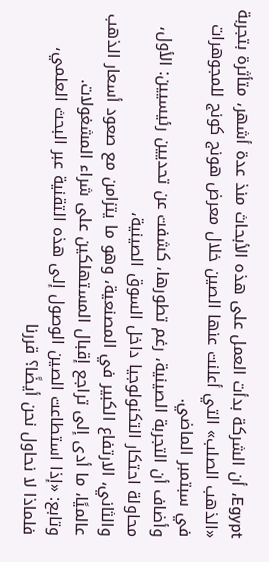Egypt، أن الشركة بدأت العمل على هذه الأبحاث منذ عدة أشهر، متأثرة بتجربة «الذهب الصلب» التي أعلنت عنها الصين خلال معرض هونج كونج للمجوهرات في سبتمبر الماضي.
وأضاف أن التجربة الصينية، رغم تطورها، كشفت عن تحديين رئيسيين: الأول، محاولة احتكار التكنولوجيا داخل السوق الصينية،
والثاني، الارتفاع الكبير في المصنعية، وهو ما يتزامن مع صعود أسعار الذهب عالميًا، ما أدى إلى تراجع إقبال المستهلكين على شراء المشغولات.
وتابع: «إذا استطاعت الصين الوصول إلى هذه التقنية عبر البحث العلمي، فلماذا لا نحاول نحن أيضًا؟ قررنا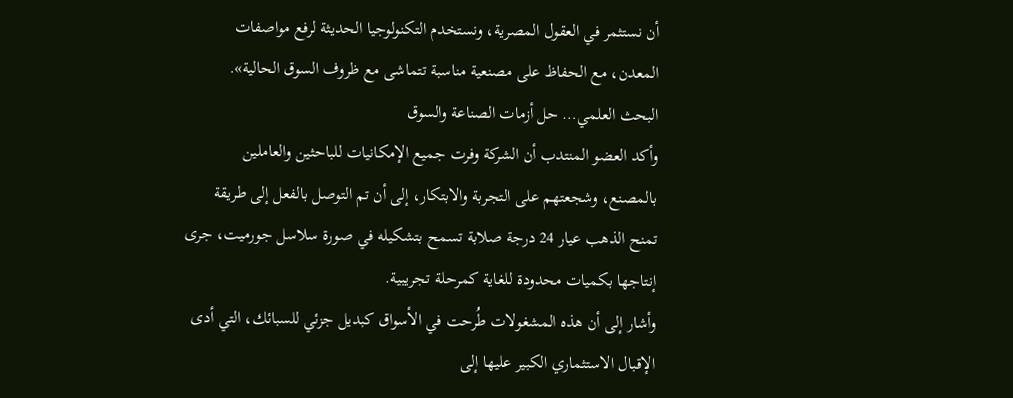أن نستثمر في العقول المصرية، ونستخدم التكنولوجيا الحديثة لرفع مواصفات المعدن، مع الحفاظ على مصنعية مناسبة تتماشى مع ظروف السوق الحالية».
البحث العلمي… حل أزمات الصناعة والسوق
وأكد العضو المنتدب أن الشركة وفرت جميع الإمكانيات للباحثين والعاملين بالمصنع، وشجعتهم على التجربة والابتكار، إلى أن تم التوصل بالفعل إلى طريقة تمنح الذهب عيار 24 درجة صلابة تسمح بتشكيله في صورة سلاسل جورميت، جرى إنتاجها بكميات محدودة للغاية كمرحلة تجريبية.
وأشار إلى أن هذه المشغولات طُرحت في الأسواق كبديل جزئي للسبائك، التي أدى الإقبال الاستثماري الكبير عليها إلى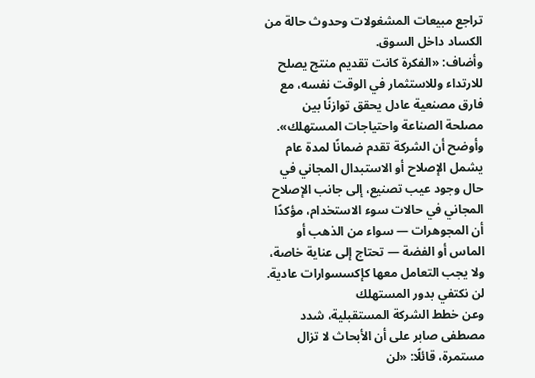تراجع مبيعات المشغولات وحدوث حالة من الكساد داخل السوق.
وأضاف: «الفكرة كانت تقديم منتج يصلح للارتداء وللاستثمار في الوقت نفسه، مع فارق مصنعية عادل يحقق توازنًا بين مصلحة الصناعة واحتياجات المستهلك».
وأوضح أن الشركة تقدم ضمانًا لمدة عام يشمل الإصلاح أو الاستبدال المجاني في حال وجود عيب تصنيع، إلى جانب الإصلاح المجاني في حالات سوء الاستخدام، مؤكدًا أن المجوهرات — سواء من الذهب أو الماس أو الفضة — تحتاج إلى عناية خاصة، ولا يجب التعامل معها كإكسسوارات عادية.
لن نكتفي بدور المستهلك
وعن خطط الشركة المستقبلية، شدد مصطفى صابر على أن الأبحاث لا تزال مستمرة، قائلًا: «لن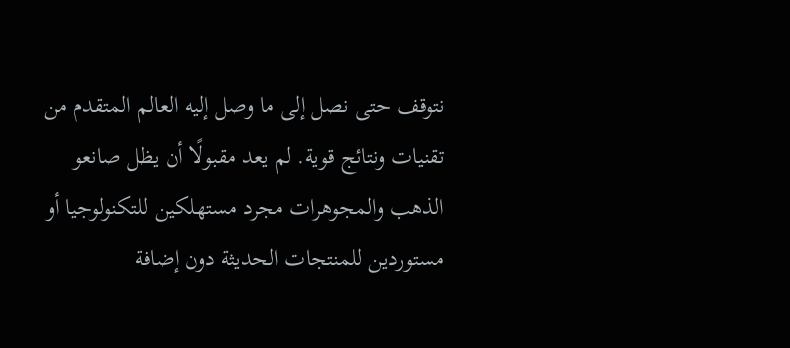نتوقف حتى نصل إلى ما وصل إليه العالم المتقدم من تقنيات ونتائج قوية. لم يعد مقبولًا أن يظل صانعو الذهب والمجوهرات مجرد مستهلكين للتكنولوجيا أو مستوردين للمنتجات الحديثة دون إضافة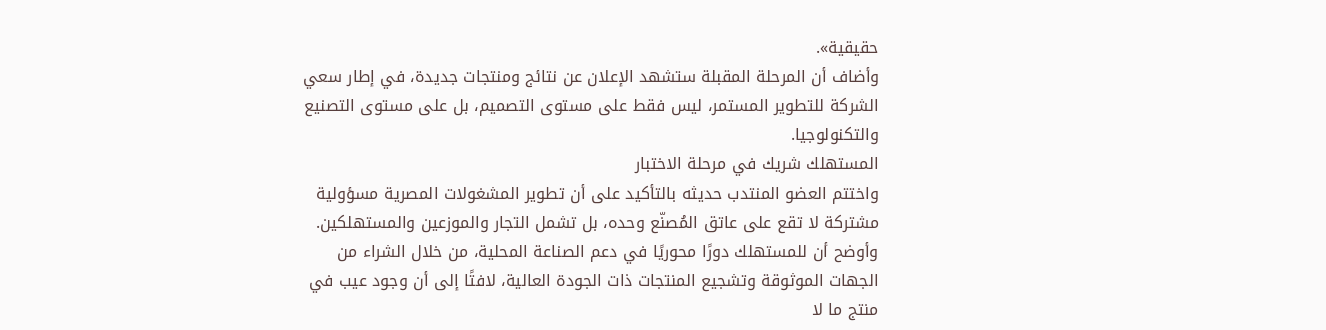حقيقية».
وأضاف أن المرحلة المقبلة ستشهد الإعلان عن نتائج ومنتجات جديدة، في إطار سعي الشركة للتطوير المستمر، ليس فقط على مستوى التصميم، بل على مستوى التصنيع والتكنولوجيا.
المستهلك شريك في مرحلة الاختبار
واختتم العضو المنتدب حديثه بالتأكيد على أن تطوير المشغولات المصرية مسؤولية مشتركة لا تقع على عاتق المُصنّع وحده، بل تشمل التجار والموزعين والمستهلكين.
وأوضح أن للمستهلك دورًا محوريًا في دعم الصناعة المحلية، من خلال الشراء من الجهات الموثوقة وتشجيع المنتجات ذات الجودة العالية، لافتًا إلى أن وجود عيب في منتج ما لا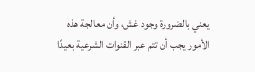يعني بالضرورة وجود غش، وأن معالجة هذه الأمور يجب أن تتم عبر القنوات الشرعية بعيدًا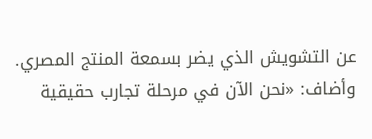عن التشويش الذي يضر بسمعة المنتج المصري.
وأضاف: «نحن الآن في مرحلة تجارب حقيقية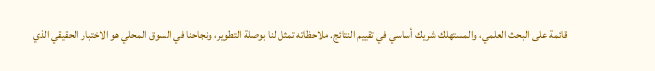قائمة على البحث العلمي، والمستهلك شريك أساسي في تقييم النتائج. ملاحظاته تمثل لنا بوصلة التطوير، ونجاحنا في السوق المحلي هو الاختبار الحقيقي الذي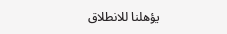يؤهلنا للانطلاق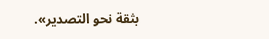بثقة نحو التصدير».